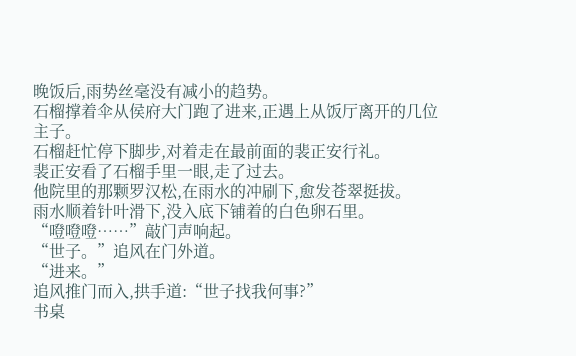晚饭后,雨势丝毫没有减小的趋势。
石榴撑着伞从侯府大门跑了进来,正遇上从饭厅离开的几位主子。
石榴赶忙停下脚步,对着走在最前面的裴正安行礼。
裴正安看了石榴手里一眼,走了过去。
他院里的那颗罗汉松,在雨水的冲刷下,愈发苍翠挺拔。
雨水顺着针叶滑下,没入底下铺着的白色卵石里。
“噔噔噔……”敲门声响起。
“世子。”追风在门外道。
“进来。”
追风推门而入,拱手道:“世子找我何事?”
书桌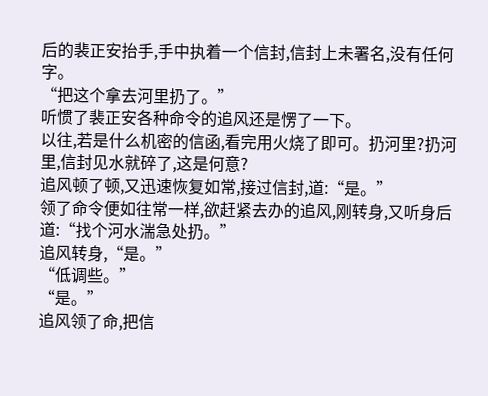后的裴正安抬手,手中执着一个信封,信封上未署名,没有任何字。
“把这个拿去河里扔了。”
听惯了裴正安各种命令的追风还是愣了一下。
以往,若是什么机密的信函,看完用火烧了即可。扔河里?扔河里,信封见水就碎了,这是何意?
追风顿了顿,又迅速恢复如常,接过信封,道:“是。”
领了命令便如往常一样,欲赶紧去办的追风,刚转身,又听身后道:“找个河水湍急处扔。”
追风转身,“是。”
“低调些。”
“是。”
追风领了命,把信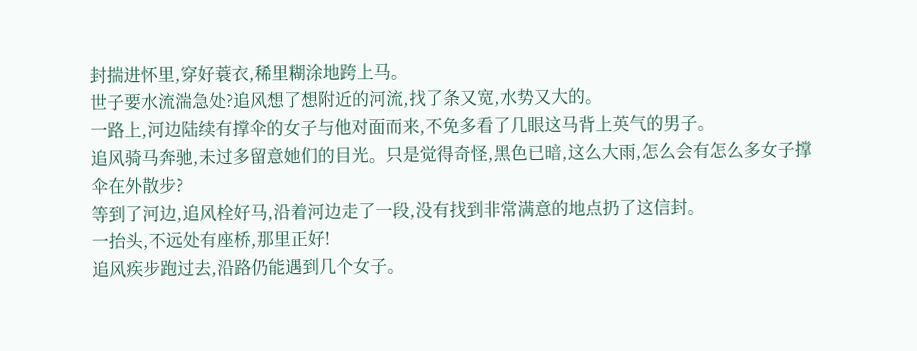封揣进怀里,穿好蓑衣,稀里糊涂地跨上马。
世子要水流湍急处?追风想了想附近的河流,找了条又宽,水势又大的。
一路上,河边陆续有撑伞的女子与他对面而来,不免多看了几眼这马背上英气的男子。
追风骑马奔驰,未过多留意她们的目光。只是觉得奇怪,黑色已暗,这么大雨,怎么会有怎么多女子撑伞在外散步?
等到了河边,追风栓好马,沿着河边走了一段,没有找到非常满意的地点扔了这信封。
一抬头,不远处有座桥,那里正好!
追风疾步跑过去,沿路仍能遇到几个女子。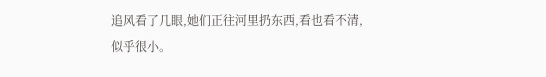追风看了几眼,她们正往河里扔东西,看也看不清,似乎很小。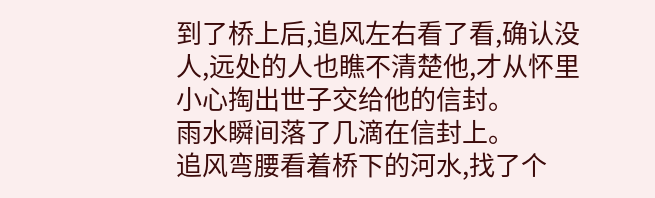到了桥上后,追风左右看了看,确认没人,远处的人也瞧不清楚他,才从怀里小心掏出世子交给他的信封。
雨水瞬间落了几滴在信封上。
追风弯腰看着桥下的河水,找了个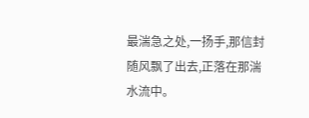最湍急之处,一扬手,那信封随风飘了出去,正落在那湍水流中。